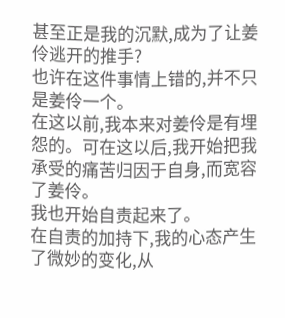甚至正是我的沉默,成为了让姜伶逃开的推手?
也许在这件事情上错的,并不只是姜伶一个。
在这以前,我本来对姜伶是有埋怨的。可在这以后,我开始把我承受的痛苦归因于自身,而宽容了姜伶。
我也开始自责起来了。
在自责的加持下,我的心态产生了微妙的变化,从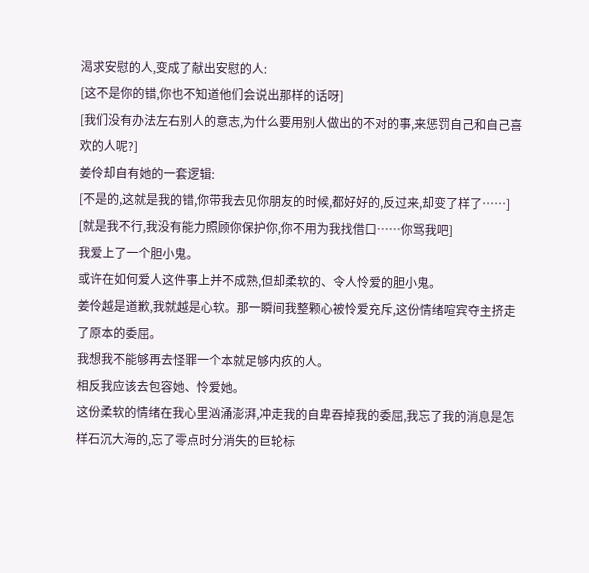渴求安慰的人,变成了献出安慰的人:
[这不是你的错,你也不知道他们会说出那样的话呀]
[我们没有办法左右别人的意志,为什么要用别人做出的不对的事,来惩罚自己和自己喜欢的人呢?]
姜伶却自有她的一套逻辑:
[不是的,这就是我的错,你带我去见你朋友的时候,都好好的,反过来,却变了样了……]
[就是我不行,我没有能力照顾你保护你,你不用为我找借口……你骂我吧]
我爱上了一个胆小鬼。
或许在如何爱人这件事上并不成熟,但却柔软的、令人怜爱的胆小鬼。
姜伶越是道歉,我就越是心软。那一瞬间我整颗心被怜爱充斥,这份情绪喧宾夺主挤走了原本的委屈。
我想我不能够再去怪罪一个本就足够内疚的人。
相反我应该去包容她、怜爱她。
这份柔软的情绪在我心里汹涌澎湃,冲走我的自卑吞掉我的委屈,我忘了我的消息是怎样石沉大海的,忘了零点时分消失的巨轮标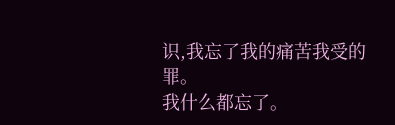识,我忘了我的痛苦我受的罪。
我什么都忘了。